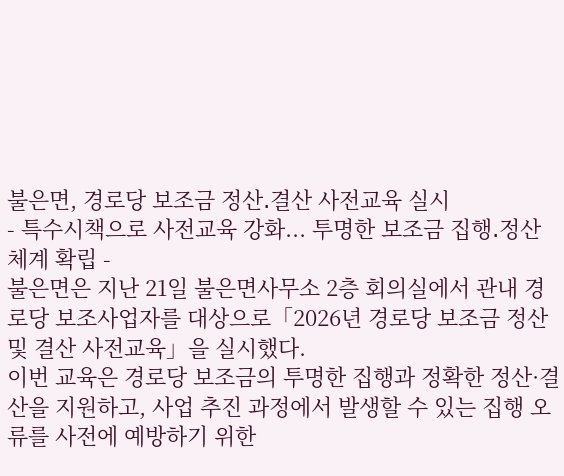불은면, 경로당 보조금 정산․결산 사전교육 실시
- 특수시책으로 사전교육 강화... 투명한 보조금 집행․정산 체계 확립 -
불은면은 지난 21일 불은면사무소 2층 회의실에서 관내 경로당 보조사업자를 대상으로「2026년 경로당 보조금 정산 및 결산 사전교육」을 실시했다.
이번 교육은 경로당 보조금의 투명한 집행과 정확한 정산·결산을 지원하고, 사업 추진 과정에서 발생할 수 있는 집행 오류를 사전에 예방하기 위한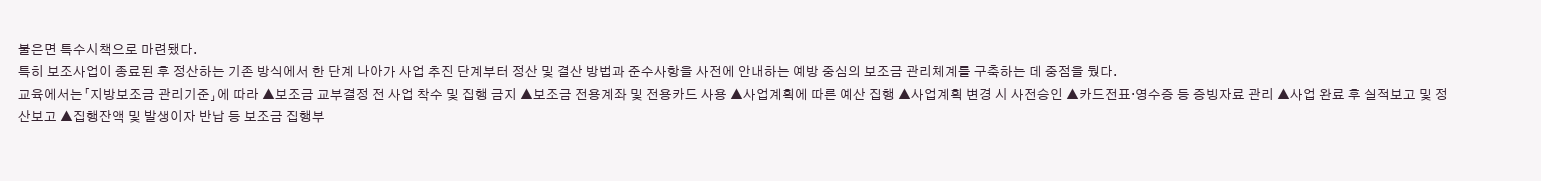불은면 특수시책으로 마련됐다.
특히 보조사업이 종료된 후 정산하는 기존 방식에서 한 단계 나아가 사업 추진 단계부터 정산 및 결산 방법과 준수사항을 사전에 안내하는 예방 중심의 보조금 관리체계를 구축하는 데 중점을 뒀다.
교육에서는「지방보조금 관리기준」에 따라 ▲보조금 교부결정 전 사업 착수 및 집행 금지 ▲보조금 전용계좌 및 전용카드 사용 ▲사업계획에 따른 예산 집행 ▲사업계획 변경 시 사전승인 ▲카드전표·영수증 등 증빙자료 관리 ▲사업 완료 후 실적보고 및 정산보고 ▲집행잔액 및 발생이자 반납 등 보조금 집행부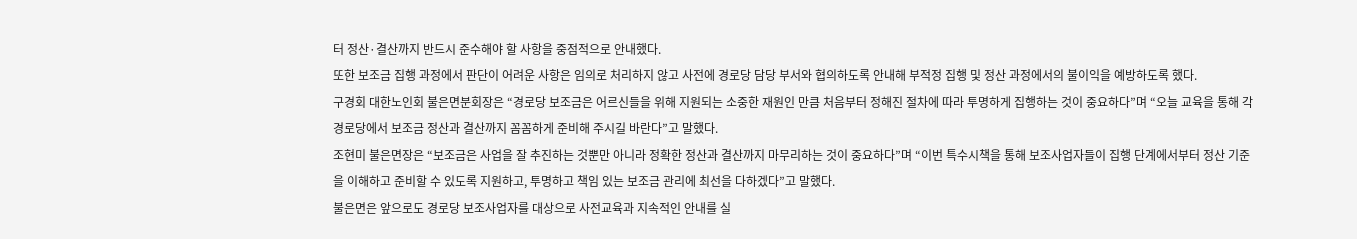터 정산·결산까지 반드시 준수해야 할 사항을 중점적으로 안내했다.
또한 보조금 집행 과정에서 판단이 어려운 사항은 임의로 처리하지 않고 사전에 경로당 담당 부서와 협의하도록 안내해 부적정 집행 및 정산 과정에서의 불이익을 예방하도록 했다.
구경회 대한노인회 불은면분회장은 “경로당 보조금은 어르신들을 위해 지원되는 소중한 재원인 만큼 처음부터 정해진 절차에 따라 투명하게 집행하는 것이 중요하다”며 “오늘 교육을 통해 각 경로당에서 보조금 정산과 결산까지 꼼꼼하게 준비해 주시길 바란다”고 말했다.
조현미 불은면장은 “보조금은 사업을 잘 추진하는 것뿐만 아니라 정확한 정산과 결산까지 마무리하는 것이 중요하다”며 “이번 특수시책을 통해 보조사업자들이 집행 단계에서부터 정산 기준을 이해하고 준비할 수 있도록 지원하고, 투명하고 책임 있는 보조금 관리에 최선을 다하겠다”고 말했다.
불은면은 앞으로도 경로당 보조사업자를 대상으로 사전교육과 지속적인 안내를 실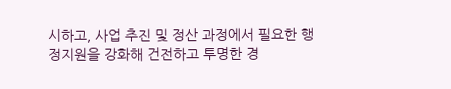시하고, 사업 추진 및 정산 과정에서 필요한 행정지원을 강화해 건전하고 투명한 경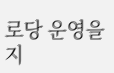로당 운영을 지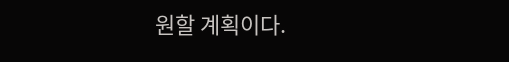원할 계획이다.